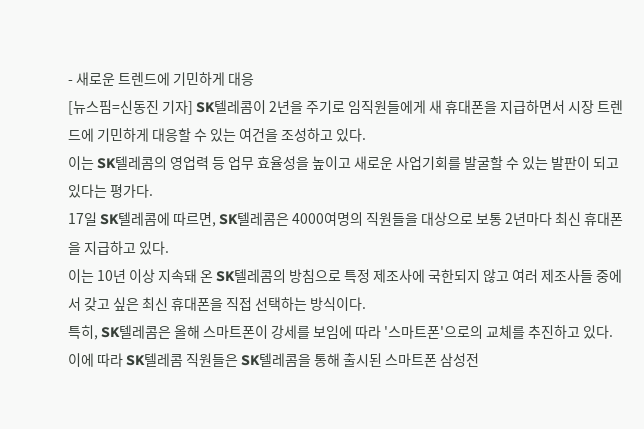- 새로운 트렌드에 기민하게 대응
[뉴스핌=신동진 기자] SK텔레콤이 2년을 주기로 임직원들에게 새 휴대폰을 지급하면서 시장 트렌드에 기민하게 대응할 수 있는 여건을 조성하고 있다.
이는 SK텔레콤의 영업력 등 업무 효율성을 높이고 새로운 사업기회를 발굴할 수 있는 발판이 되고 있다는 평가다.
17일 SK텔레콤에 따르면, SK텔레콤은 4000여명의 직원들을 대상으로 보통 2년마다 최신 휴대폰을 지급하고 있다.
이는 10년 이상 지속돼 온 SK텔레콤의 방침으로 특정 제조사에 국한되지 않고 여러 제조사들 중에서 갖고 싶은 최신 휴대폰을 직접 선택하는 방식이다.
특히, SK텔레콤은 올해 스마트폰이 강세를 보임에 따라 '스마트폰'으로의 교체를 추진하고 있다.
이에 따라 SK텔레콤 직원들은 SK텔레콤을 통해 출시된 스마트폰 삼성전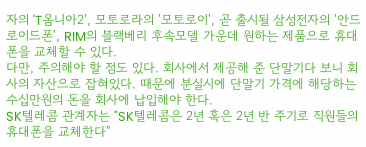자의 'T옴니아2', 모토로라의 '모토로이', 곧 출시될 삼성전자의 '안드로이드폰', RIM의 블랙베리 후속모델 가운데 원하는 제품으로 휴대폰을 교체할 수 있다.
다만, 주의해야 할 점도 있다. 회사에서 제공해 준 단말기다 보니 회사의 자산으로 잡혀있다. 때문에 분실시에 단말기 가격에 해당하는 수십만원의 돈을 회사에 납입해야 한다.
SK텔레콤 관계자는 "SK텔레콤은 2년 혹은 2년 반 주기로 직원들의 휴대폰을 교체한다"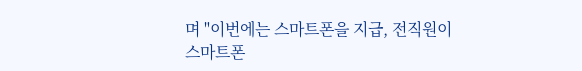며 "이번에는 스마트폰을 지급, 전직원이 스마트폰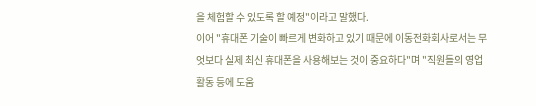을 체험할 수 있도록 할 예정"이라고 말했다.
이어 "휴대폰 기술이 빠르게 변화하고 있기 때문에 이동전화회사로서는 무엇보다 실제 최신 휴대폰을 사용해보는 것이 중요하다"며 "직원들의 영업활동 등에 도움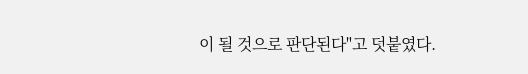이 될 것으로 판단된다"고 덧붙였다.